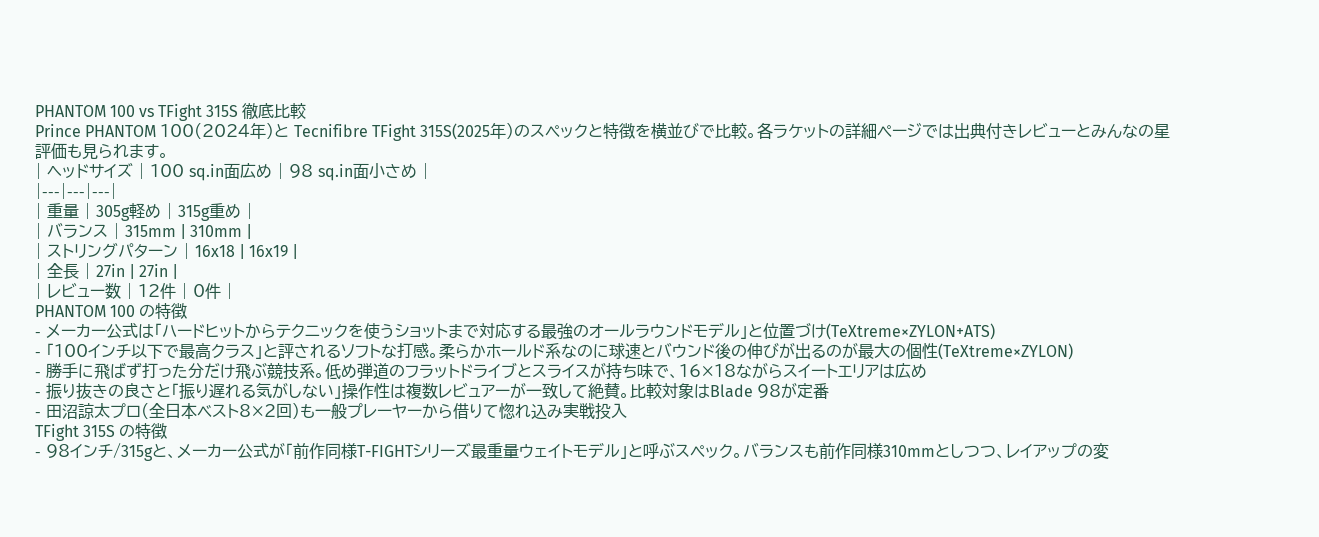PHANTOM 100 vs TFight 315S 徹底比較
Prince PHANTOM 100(2024年)と Tecnifibre TFight 315S(2025年)のスペックと特徴を横並びで比較。各ラケットの詳細ページでは出典付きレビューとみんなの星評価も見られます。
| ヘッドサイズ | 100 sq.in面広め | 98 sq.in面小さめ |
|---|---|---|
| 重量 | 305g軽め | 315g重め |
| バランス | 315mm | 310mm |
| ストリングパターン | 16x18 | 16x19 |
| 全長 | 27in | 27in |
| レビュー数 | 12件 | 0件 |
PHANTOM 100 の特徴
- メーカー公式は「ハードヒットからテクニックを使うショットまで対応する最強のオールラウンドモデル」と位置づけ(TeXtreme×ZYLON+ATS)
- 「100インチ以下で最高クラス」と評されるソフトな打感。柔らかホールド系なのに球速とバウンド後の伸びが出るのが最大の個性(TeXtreme×ZYLON)
- 勝手に飛ばず打った分だけ飛ぶ競技系。低め弾道のフラットドライブとスライスが持ち味で、16×18ながらスイートエリアは広め
- 振り抜きの良さと「振り遅れる気がしない」操作性は複数レビュアーが一致して絶賛。比較対象はBlade 98が定番
- 田沼諒太プロ(全日本ベスト8×2回)も一般プレーヤーから借りて惚れ込み実戦投入
TFight 315S の特徴
- 98インチ/315gと、メーカー公式が「前作同様T-FIGHTシリーズ最重量ウェイトモデル」と呼ぶスペック。バランスも前作同様310mmとしつつ、レイアップの変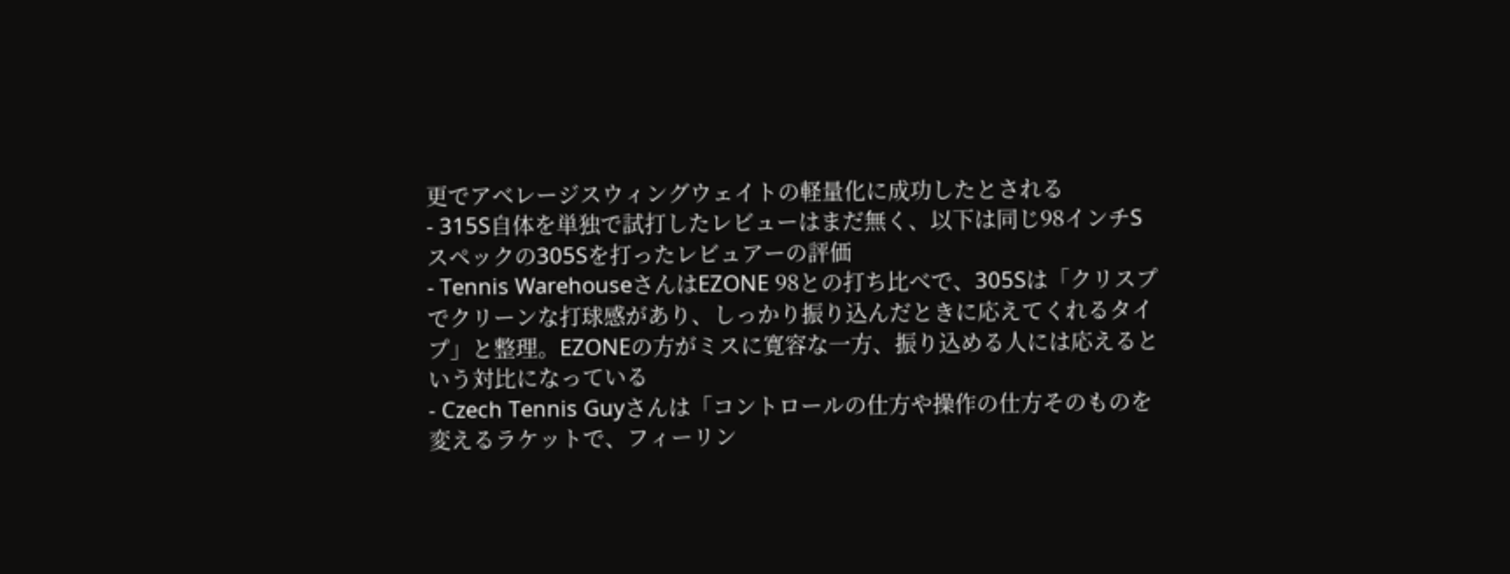更でアベレージスウィングウェイトの軽量化に成功したとされる
- 315S自体を単独で試打したレビューはまだ無く、以下は同じ98インチSスペックの305Sを打ったレビュアーの評価
- Tennis WarehouseさんはEZONE 98との打ち比べで、305Sは「クリスプでクリーンな打球感があり、しっかり振り込んだときに応えてくれるタイプ」と整理。EZONEの方がミスに寛容な一方、振り込める人には応えるという対比になっている
- Czech Tennis Guyさんは「コントロールの仕方や操作の仕方そのものを変えるラケットで、フィーリン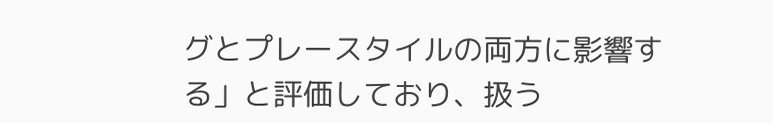グとプレースタイルの両方に影響する」と評価しており、扱う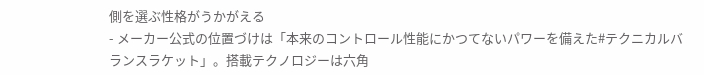側を選ぶ性格がうかがえる
- メーカー公式の位置づけは「本来のコントロール性能にかつてないパワーを備えた#テクニカルバランスラケット」。搭載テクノロジーは六角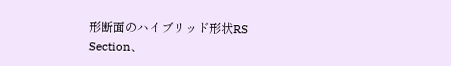形断面のハイブリッド形状RS Section、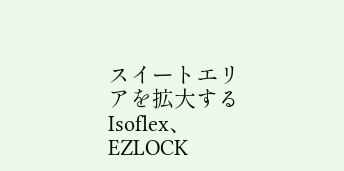スイートエリアを拡大するIsoflex、EZLOCK